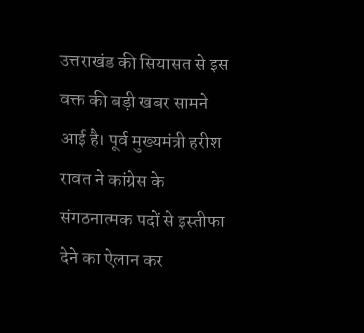उत्तराखंड की सियासत से इस वक्त की बड़ी खबर सामने आई है। पूर्व मुख्यमंत्री हरीश रावत ने कांग्रेस के संगठनात्मक पदों से इस्तीफा देने का ऐलान कर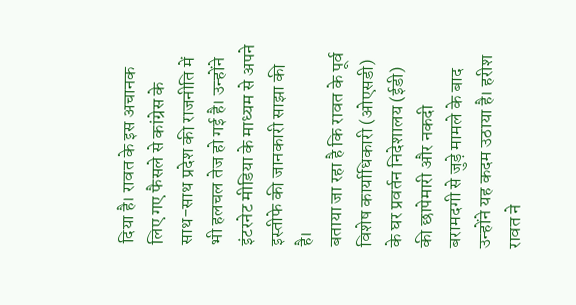दिया है। रावत के इस अचानक लिए गए फैसले से कांग्रेस के साथ-साथ प्रदेश की राजनीति में भी हलचल तेज हो गई है। उन्होंने इंटरनेट मीडिया के माध्यम से अपने इस्तीफे की जानकारी साझा की है।
बताया जा रहा है कि रावत के पूर्व विशेष कार्याधिकारी (ओएसडी) के घर प्रवर्तन निदेशालय (ईडी) की छापेमारी और नकदी बरामदगी से जुड़े मामले के बाद उन्होंने यह कदम उठाया है। हरीश रावत ने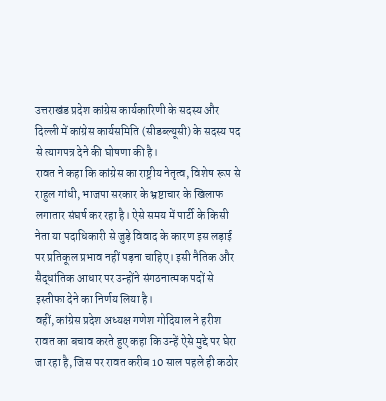उत्तराखंड प्रदेश कांग्रेस कार्यकारिणी के सदस्य और दिल्ली में कांग्रेस कार्यसमिति (सीडब्ल्यूसी) के सदस्य पद से त्यागपत्र देने की घोषणा की है।
रावत ने कहा कि कांग्रेस का राष्ट्रीय नेतृत्व, विशेष रूप से राहुल गांधी, भाजपा सरकार के भ्रष्टाचार के खिलाफ लगातार संघर्ष कर रहा है। ऐसे समय में पार्टी के किसी नेता या पदाधिकारी से जुड़े विवाद के कारण इस लड़ाई पर प्रतिकूल प्रभाव नहीं पड़ना चाहिए। इसी नैतिक और सैद्धांतिक आधार पर उन्होंने संगठनात्मक पदों से इस्तीफा देने का निर्णय लिया है।
वहीं, कांग्रेस प्रदेश अध्यक्ष गणेश गोदियाल ने हरीश रावत का बचाव करते हुए कहा कि उन्हें ऐसे मुद्दे पर घेरा जा रहा है, जिस पर रावत करीब 10 साल पहले ही कठोर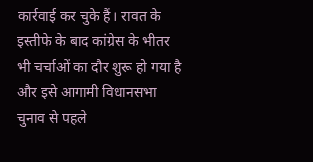कार्रवाई कर चुके हैं। रावत के इस्तीफे के बाद कांग्रेस के भीतर भी चर्चाओं का दौर शुरू हो गया है और इसे आगामी विधानसभा चुनाव से पहले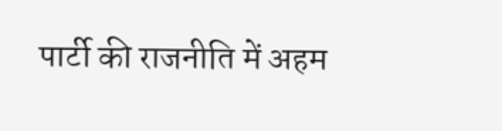पार्टी की राजनीति में अहम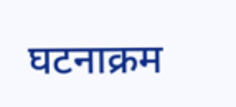घटनाक्रम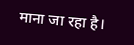माना जा रहा है।